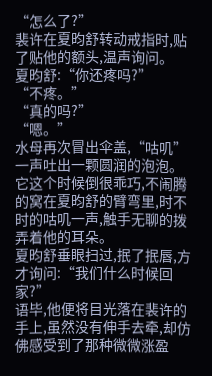“怎么了?”
裴许在夏昀舒转动戒指时,贴了贴他的额头,温声询问。
夏昀舒:“你还疼吗?”
“不疼。”
“真的吗?”
“嗯。”
水母再次冒出伞盖,“咕叽”一声吐出一颗圆润的泡泡。
它这个时候倒很乖巧,不闹腾的窝在夏昀舒的臂弯里,时不时的咕叽一声,触手无聊的拨弄着他的耳朵。
夏昀舒垂眼扫过,抿了抿唇,方才询问:“我们什么时候回家?”
语毕,他便将目光落在裴许的手上,虽然没有伸手去牵,却仿佛感受到了那种微微涨盈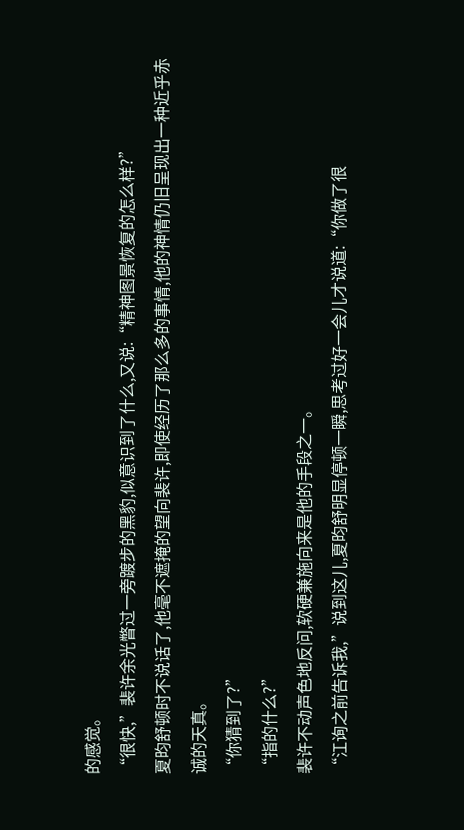的感觉。
“很快,”裴许余光瞥过一旁踱步的黑豹,似意识到了什么,又说:“精神图景恢复的怎么样?”
夏昀舒顿时不说话了,他毫不遮掩的望向裴许,即使经历了那么多的事情,他的神情仍旧呈现出一种近乎赤诚的天真。
“你猜到了?”
“指的什么?”
裴许不动声色地反问,软硬兼施向来是他的手段之一。
“江询之前告诉我,”说到这儿,夏昀舒明显停顿一瞬,思考过好一会儿才说道:“你做了很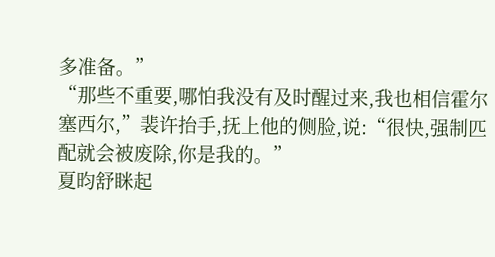多准备。”
“那些不重要,哪怕我没有及时醒过来,我也相信霍尔塞西尔,”裴许抬手,抚上他的侧脸,说:“很快,强制匹配就会被废除,你是我的。”
夏昀舒眯起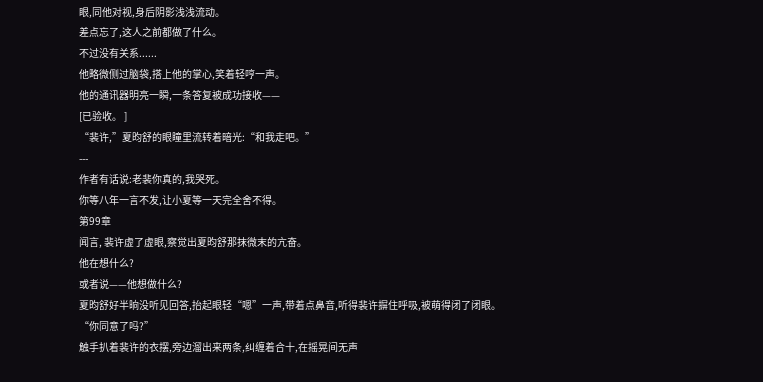眼,同他对视,身后阴影浅浅流动。
差点忘了,这人之前都做了什么。
不过没有关系......
他略微侧过脑袋,搭上他的掌心,笑着轻哼一声。
他的通讯器明亮一瞬,一条答复被成功接收——
[已验收。 ]
“裴许,”夏昀舒的眼瞳里流转着暗光:“和我走吧。”
---
作者有话说:老裴你真的,我哭死。
你等八年一言不发,让小夏等一天完全舍不得。
第99章
闻言, 裴许虚了虚眼,察觉出夏昀舒那抹微末的亢奋。
他在想什么?
或者说——他想做什么?
夏昀舒好半晌没听见回答,抬起眼轻“嗯”一声,带着点鼻音,听得裴许摒住呼吸,被萌得闭了闭眼。
“你同意了吗?”
触手扒着裴许的衣摆,旁边溜出来两条,纠缠着合十,在摇晃间无声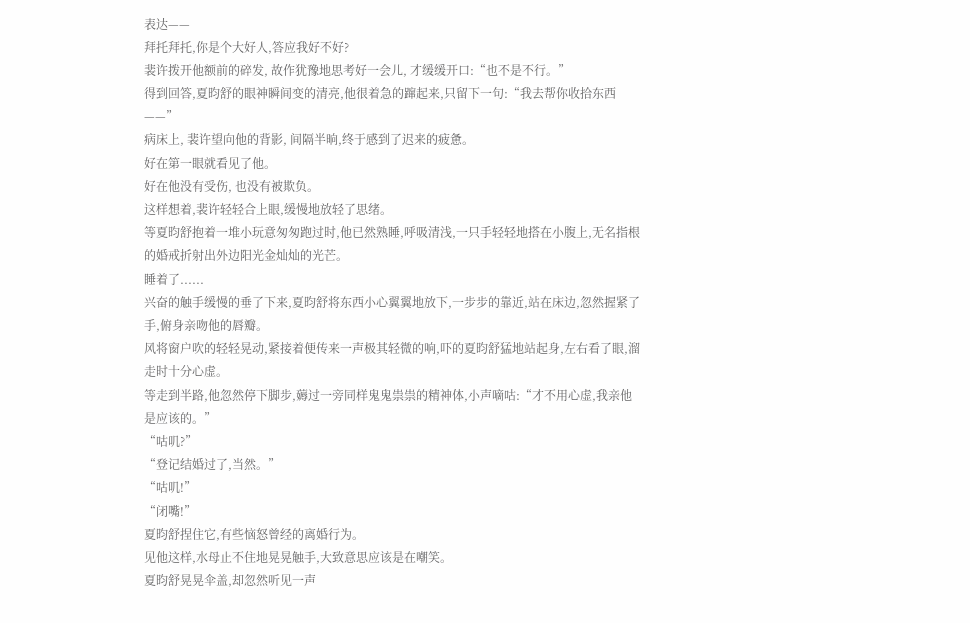表达——
拜托拜托,你是个大好人,答应我好不好?
裴许拨开他额前的碎发, 故作犹豫地思考好一会儿, 才缓缓开口:“也不是不行。”
得到回答,夏昀舒的眼神瞬间变的清亮,他很着急的蹿起来,只留下一句:“我去帮你收拾东西——”
病床上, 裴许望向他的背影, 间隔半晌,终于感到了迟来的疲惫。
好在第一眼就看见了他。
好在他没有受伤, 也没有被欺负。
这样想着,裴许轻轻合上眼,缓慢地放轻了思绪。
等夏昀舒抱着一堆小玩意匆匆跑过时,他已然熟睡,呼吸清浅,一只手轻轻地搭在小腹上,无名指根的婚戒折射出外边阳光金灿灿的光芒。
睡着了......
兴奋的触手缓慢的垂了下来,夏昀舒将东西小心翼翼地放下,一步步的靠近,站在床边,忽然握紧了手,俯身亲吻他的唇瓣。
风将窗户吹的轻轻晃动,紧接着便传来一声极其轻微的响,吓的夏昀舒猛地站起身,左右看了眼,溜走时十分心虚。
等走到半路,他忽然停下脚步,薅过一旁同样鬼鬼祟祟的精神体,小声嘀咕:“才不用心虚,我亲他是应该的。”
“咕叽?”
“登记结婚过了,当然。”
“咕叽!”
“闭嘴!”
夏昀舒捏住它,有些恼怒曾经的离婚行为。
见他这样,水母止不住地晃晃触手,大致意思应该是在嘲笑。
夏昀舒晃晃伞盖,却忽然听见一声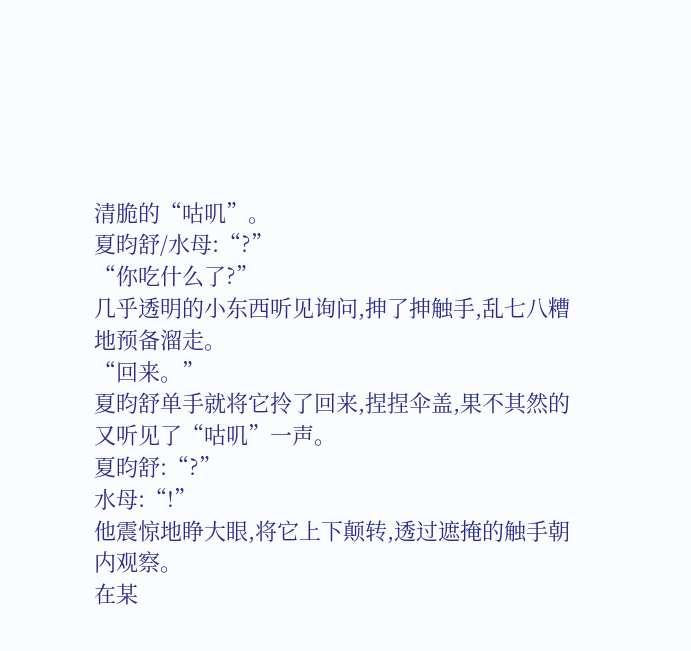清脆的“咕叽”。
夏昀舒/水母:“?”
“你吃什么了?”
几乎透明的小东西听见询问,抻了抻触手,乱七八糟地预备溜走。
“回来。”
夏昀舒单手就将它拎了回来,捏捏伞盖,果不其然的又听见了“咕叽”一声。
夏昀舒:“?”
水母:“!”
他震惊地睁大眼,将它上下颠转,透过遮掩的触手朝内观察。
在某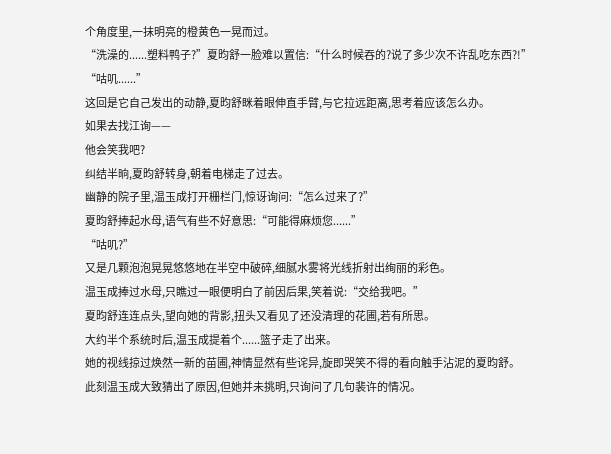个角度里,一抹明亮的橙黄色一晃而过。
“洗澡的......塑料鸭子?”夏昀舒一脸难以置信:“什么时候吞的?说了多少次不许乱吃东西?!”
“咕叽......”
这回是它自己发出的动静,夏昀舒眯着眼伸直手臂,与它拉远距离,思考着应该怎么办。
如果去找江询——
他会笑我吧?
纠结半晌,夏昀舒转身,朝着电梯走了过去。
幽静的院子里,温玉成打开栅栏门,惊讶询问:“怎么过来了?”
夏昀舒捧起水母,语气有些不好意思:“可能得麻烦您......”
“咕叽?”
又是几颗泡泡晃晃悠悠地在半空中破碎,细腻水雾将光线折射出绚丽的彩色。
温玉成捧过水母,只瞧过一眼便明白了前因后果,笑着说:“交给我吧。”
夏昀舒连连点头,望向她的背影,扭头又看见了还没清理的花圃,若有所思。
大约半个系统时后,温玉成提着个......篮子走了出来。
她的视线掠过焕然一新的苗圃,神情显然有些诧异,旋即哭笑不得的看向触手沾泥的夏昀舒。
此刻温玉成大致猜出了原因,但她并未挑明,只询问了几句裴许的情况。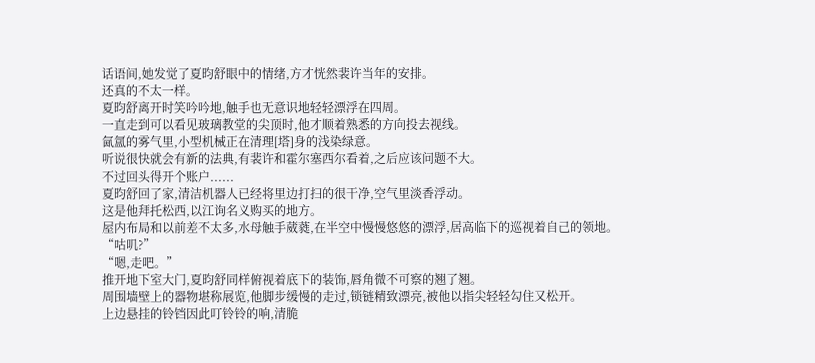话语间,她发觉了夏昀舒眼中的情绪,方才恍然裴许当年的安排。
还真的不太一样。
夏昀舒离开时笑吟吟地,触手也无意识地轻轻漂浮在四周。
一直走到可以看见玻璃教堂的尖顶时,他才顺着熟悉的方向投去视线。
氤氲的雾气里,小型机械正在清理[塔]身的浅染绿意。
听说很快就会有新的法典,有裴许和霍尔塞西尔看着,之后应该问题不大。
不过回头得开个账户......
夏昀舒回了家,清洁机器人已经将里边打扫的很干净,空气里淡香浮动。
这是他拜托松西,以江询名义购买的地方。
屋内布局和以前差不太多,水母触手葳蕤,在半空中慢慢悠悠的漂浮,居高临下的巡视着自己的领地。
“咕叽?”
“嗯,走吧。”
推开地下室大门,夏昀舒同样俯视着底下的装饰,唇角微不可察的翘了翘。
周围墙壁上的器物堪称展览,他脚步缓慢的走过,锁链精致漂亮,被他以指尖轻轻勾住又松开。
上边悬挂的铃铛因此叮铃铃的响,清脆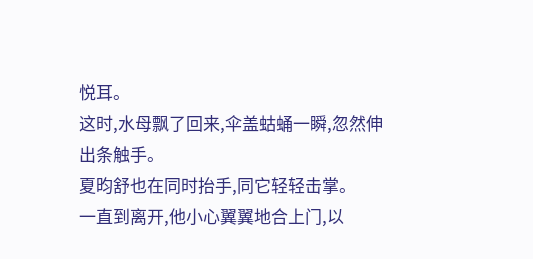悦耳。
这时,水母飘了回来,伞盖蛄蛹一瞬,忽然伸出条触手。
夏昀舒也在同时抬手,同它轻轻击掌。
一直到离开,他小心翼翼地合上门,以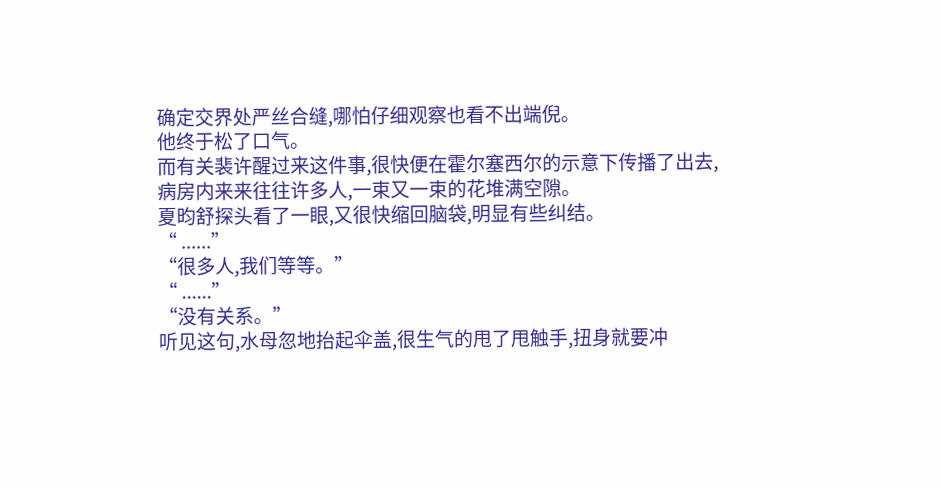确定交界处严丝合缝,哪怕仔细观察也看不出端倪。
他终于松了口气。
而有关裴许醒过来这件事,很快便在霍尔塞西尔的示意下传播了出去,病房内来来往往许多人,一束又一束的花堆满空隙。
夏昀舒探头看了一眼,又很快缩回脑袋,明显有些纠结。
“ ......”
“很多人,我们等等。”
“ ......”
“没有关系。”
听见这句,水母忽地抬起伞盖,很生气的甩了甩触手,扭身就要冲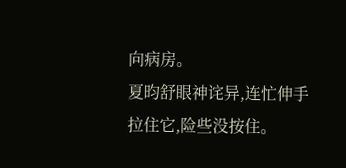向病房。
夏昀舒眼神诧异,连忙伸手拉住它,险些没按住。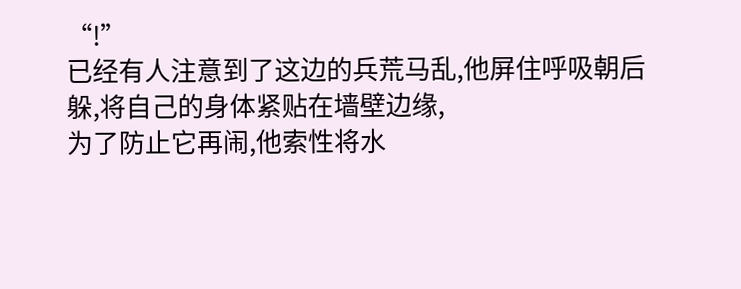“!”
已经有人注意到了这边的兵荒马乱,他屏住呼吸朝后躲,将自己的身体紧贴在墙壁边缘,
为了防止它再闹,他索性将水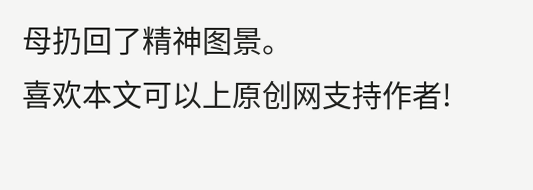母扔回了精神图景。
喜欢本文可以上原创网支持作者!